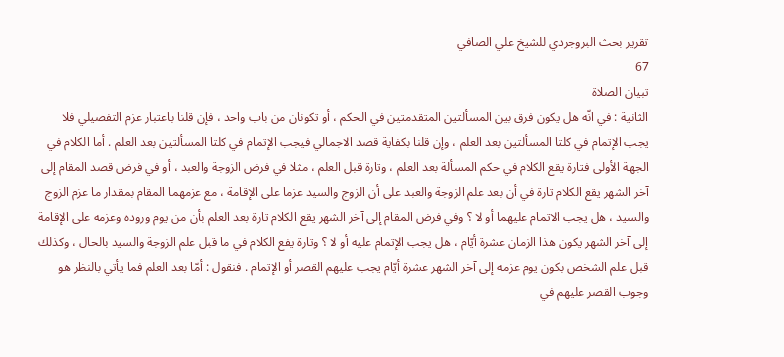تقرير بحث البروجردي للشيخ علي الصافي
67
تبيان الصلاة
الثانية : في انّه هل يكون فرق بين المسألتين المتقدمتين في الحكم ، أو تكونان من باب واحد ، فإن قلنا باعتبار عزم التفصيلي فلا يجب الإتمام في كلتا المسألتين بعد العلم ، وإن قلنا بكفاية قصد الاجمالي فيجب الإتمام في كلتا المسألتين بعد العلم . أما الكلام في الجهة الأولى فتارة يقع الكلام في حكم المسألة بعد العلم ، وتارة قبل العلم ، مثلا في فرض الزوجة والعبد ، أو في فرض قصد المقام إلى آخر الشهر يقع الكلام تارة في أن بعد علم الزوجة والعبد على أن الزوج والسيد عزما على الإقامة ، مع عزمهما المقام بمقدار ما عزم الزوج والسيد ، هل يجب الاتمام عليهما أو لا ؟ وفي فرض المقام إلى آخر الشهر يقع الكلام تارة بعد العلم بأن من يوم وروده وعزمه على الإقامة إلى آخر الشهر يكون هذا الزمان عشرة أيّام ، هل يجب الإتمام عليه أو لا ؟ وتارة يفع الكلام في ما قبل علم الزوجة والسيد بالحال ، وكذلك قبل علم الشخص بكون يوم عزمه إلى آخر الشهر عشرة أيّام يجب عليهم القصر أو الإتمام . فنقول : أمّا بعد العلم فما يأتي بالنظر هو وجوب القصر عليهم في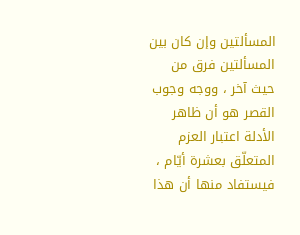المسألتين وإن كان بين المسألتين فرق من حيث آخر ، ووجه وجوب القصر هو أن ظاهر الأدلة اعتبار العزم المتعلّق بعشرة أيّام ، فيستفاد منها أن هذا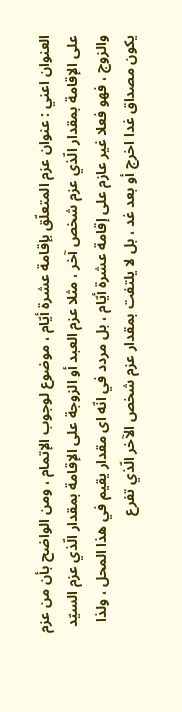العنوان اعني : عنوان عزم المتعلّق بإقامة عشرة أيّام ، موضوع لوجوب الإتمام ، ومن الواضح بأن من عزم على الإقامة بمقدار الّذي عزم شخص آخر ، مثلا عزم العبد أو الزوجة على الإقامة بمقدار الّذي عزم السيّد والزوج ، فهو فعلا غير عازم على إقامة عشرة أيّام ، بل مردد في انّه اى مقدار يقيم في هذا المحل ، ولذا يكون مصداق غدا اخرج أو بعد غد ، بل لا يلتفت بمقدار عزم شخص الآخر الّذي تفرع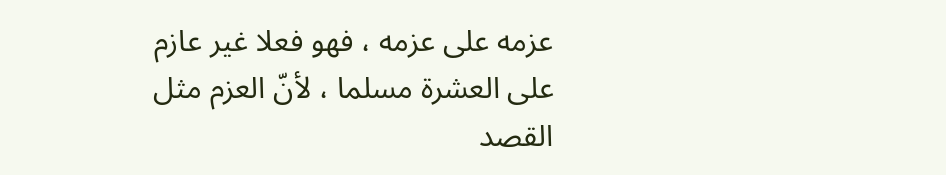عزمه على عزمه ، فهو فعلا غير عازم على العشرة مسلما ، لأنّ العزم مثل القصد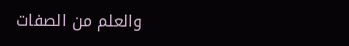والعلم من الصفات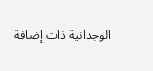الوجدانية ذات إضافة